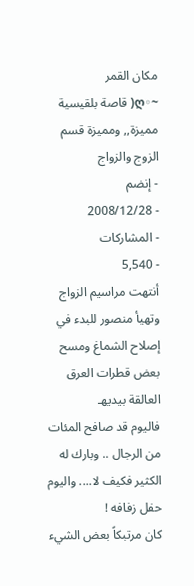مكان القمر
~◦ღ( قاصة بلقيسية مميزة,, ومميزة قسم الزوج والزواج
- إنضم
- 2008/12/28
- المشاركات
- 5,540
أنتهت مراسيم الزواج وتهيأ منصور للبدء في إصلاح الشماغ ومسح بعض قطرات العرق العالقة بيديهـ
فاليوم قد صافح المئات من الرجال .. وبارك له الكثير فكيف لا.... واليوم حفل زفافه !
كان مرتبكاً بعض الشيء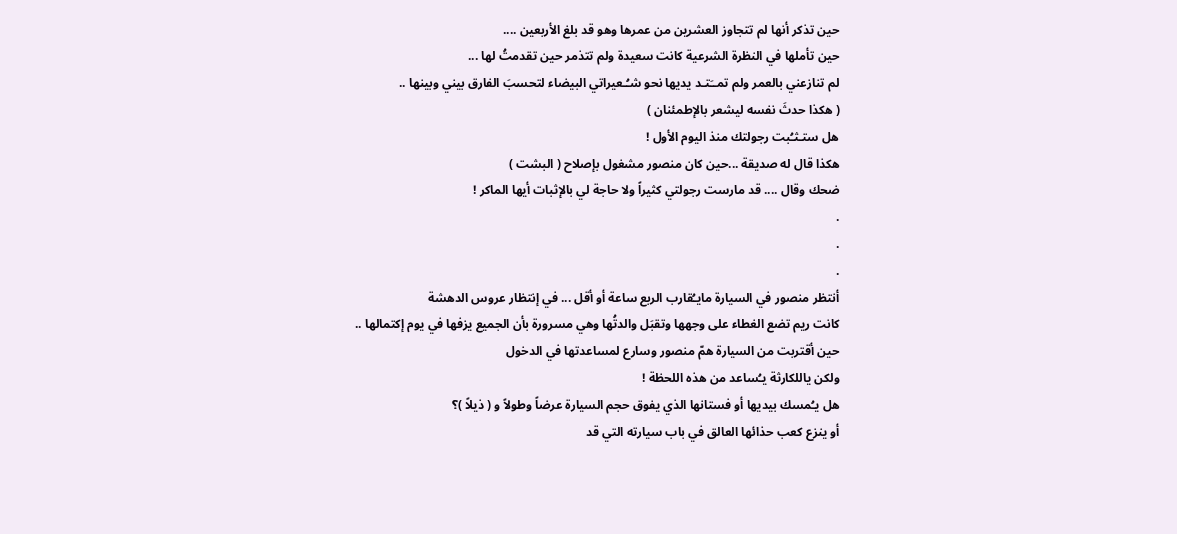حين تذكر أنها لم تتجاوز العشرين من عمرها وهو قد بلغ الأربعين ....
حين تأملها في النظرة الشرعية كانت سعيدة ولم تتذمر حين تقدمتُ لها ...
لم تنازعني بالعمر ولم تمــَتـد يديها نحو شـُـعيراتي البيضاء لتحسبَ الفارق بيني وبينها ..
( هكذا حدثَ نفسه ليشعر بالإطمئنان )
هل ستـثـُبت رجولتك منذ اليوم الأول !
هكذا قال له صديقة ...حين كان منصور مشغول بإصلاح ( البشت )
ضحك وقال .... قد مارست رجولتي كثيراً ولا حاجة لي بالإثبات أيها الماكر !
.
.
.
أنتظر منصور في السيارة مايـُقارب الربع ساعة أو أقل ... في إنتظار عروس الدهشة
كانت ريم تضع الغطاء على وجهها وتقبَل والدتُها وهي مسرورة بأن الجميع يزفها في يوم إكتمالها ..
حين أقتربت من السيارة همّ منصور وسارع لمساعدتها في الدخول
ولكن ياللكارثة يـُساعد من هذه اللحظة !
هل يـُمسك بيديها أو فستانها الذي يفوق حجم السيارة عرضاً وطولاً و ( ذيلاً )؟
أو ينزع كعب حذائها العالق في باب سيارته التي قد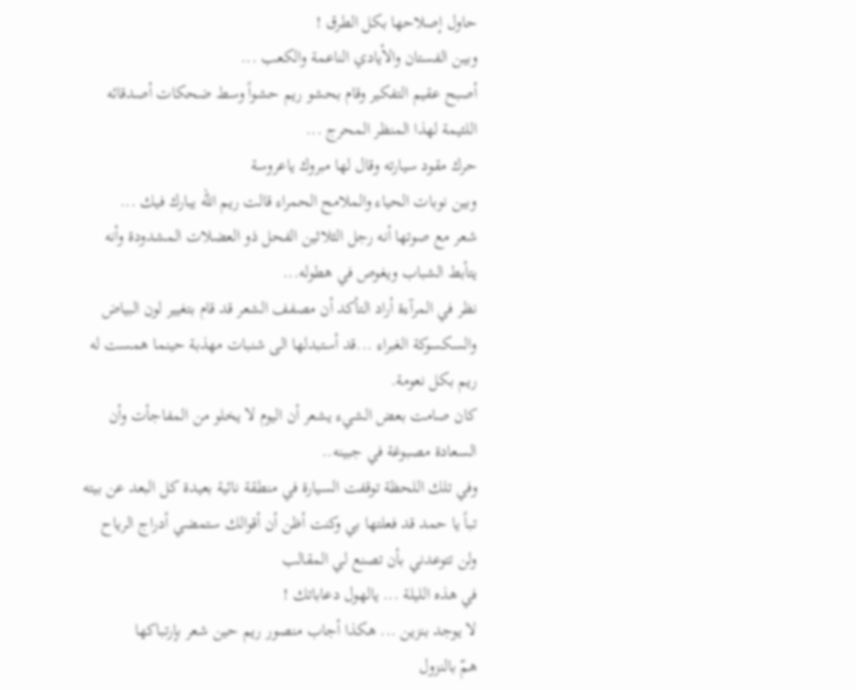حاول إصلاحها بكل الطرق !
وبين الفستان والأيادي الناعمة والكعب ...
أصبح عقيم التفكير وقام بحشو ريم حشواً وسط ضحكات أصدقائه اللئيمة لهذا المنظر المحرج ...
حرك مقود سيارته وقال لها مبروك ياعروسة
وبين نوبات الحياء والملامح الحمراء قالت ريم الله يبارك فيك ...
شعر مع صوتها أنه رجل الثلاثين الفحل ذو العضلات المشدودة وأنه يتأبط الشباب ويغوص في هطوله...
نظر في المرآءة أراد التأكد أن مصفف الشعر قد قام بتغيير لون البياض
والسكسوكة الغبراء ...قد أستبدلها الى شنبات مهذبة حينما همست له ريم بكل نعومة.
كان صامت بعض الشيء يشعر أن اليوم لا يخلو من المفاجأت وأن السعادة مصبوغة في جبينه..
وفي تلك اللحظة توقفت السيارة في منطقة نائية بعيدة كل البعد عن بيته
تباً يا حمد قد فعلتها بي وكنت أظن أن أقوالك ستمضي أدراج الرياح ولن تتوعدني بأن تصنع لي المقالب
في هذه الليلة ... يالهول دعاباتك !
لا يوجد بنزين ... هكذا أجاب منصور ريم حين شعر بإرتباكها
همّ بالنزول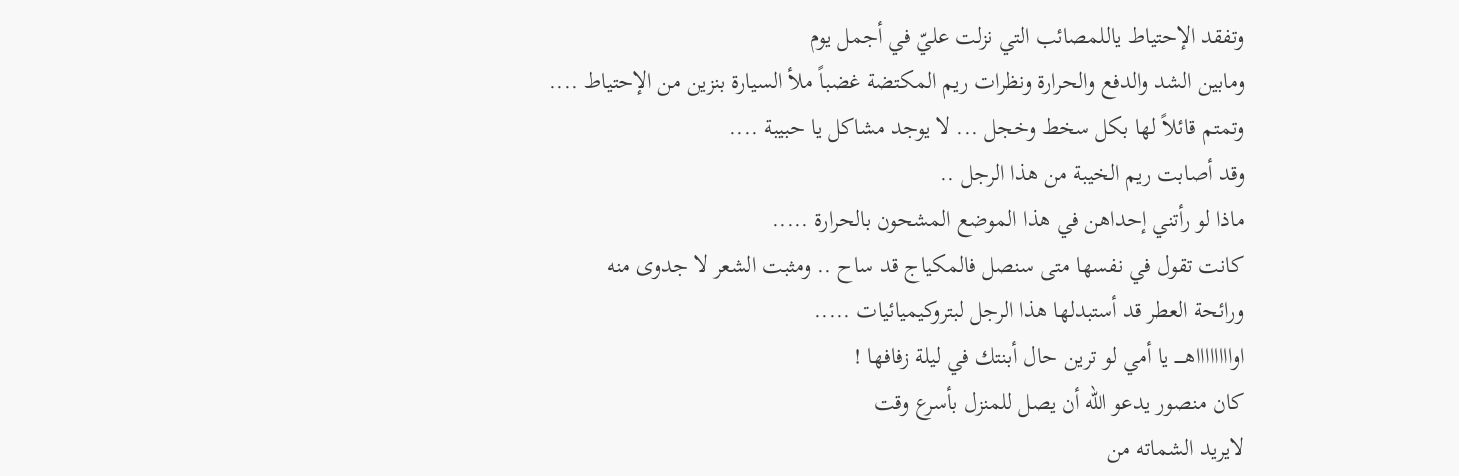وتفقد الإحتياط ياللمصائب التي نزلت عليّ في أجمل يوم
ومابين الشد والدفع والحرارة ونظرات ريم المكتضة غضباً ملأ السيارة بنزين من الإحتياط ....
وتمتم قائلاً لها بكل سخط وخجل ... لا يوجد مشاكل يا حبيبة ....
وقد أصابت ريم الخيبة من هذا الرجل ..
ماذا لو رأتني إحداهن في هذا الموضع المشحون بالحرارة .....
كانت تقول في نفسها متى سنصل فالمكياج قد ساح .. ومثبت الشعر لا جدوى منه
ورائحة العطر قد أستبدلها هذا الرجل لبتروكيميائيات .....
اوااااااااهـــــ يا أمي لو ترين حال أبنتك في ليلة زفافها !
كان منصور يدعو الله أن يصل للمنزل بأسرع وقت
لايريد الشماته من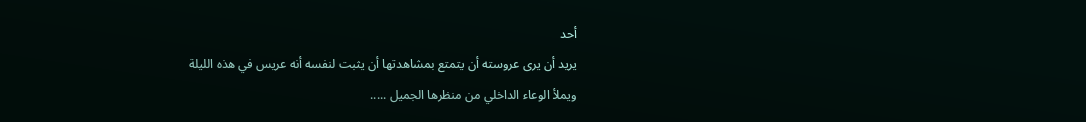أحد
يريد أن يرى عروسته أن يتمتع بمشاهدتها أن يثبت لنفسه أنه عريس في هذه الليلة
ويملأ الوعاء الداخلي من منظرها الجميل .....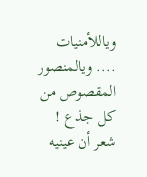وياللأمنيات .... ويالمنصور المقصوص من كل جذع !
شعر أن عينيه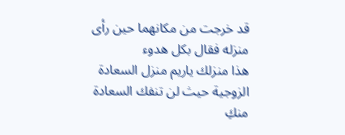قد خرجت من مكانهما حين رأى منزله فقال بكل هدوء
هذا منزلك ياريم منزل السعادة الزوجية حيث لن تنفك السعادة منكِ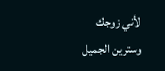لأني زوجك
وسترين الجميل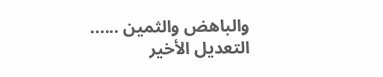والباهض والثمين ......
التعديل الأخير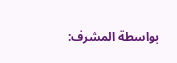بواسطة المشرف: